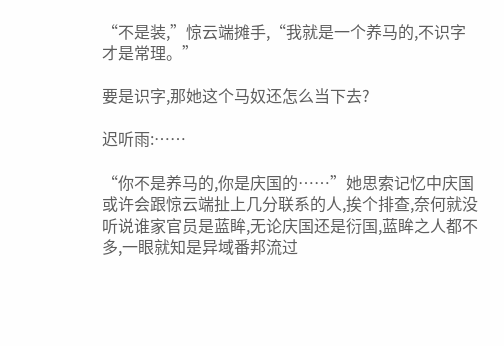“不是装,”惊云端摊手,“我就是一个养马的,不识字才是常理。”

要是识字,那她这个马奴还怎么当下去?

迟听雨:……

“你不是养马的,你是庆国的……”她思索记忆中庆国或许会跟惊云端扯上几分联系的人,挨个排查,奈何就没听说谁家官员是蓝眸,无论庆国还是衍国,蓝眸之人都不多,一眼就知是异域番邦流过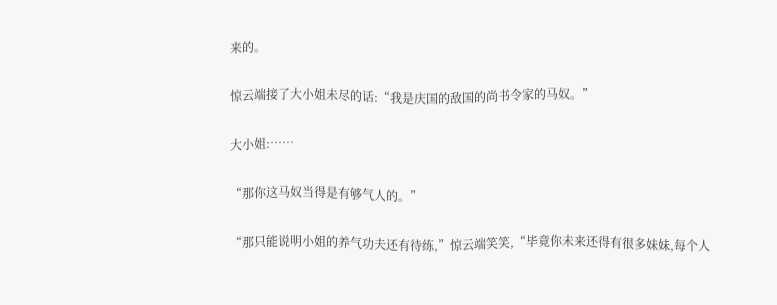来的。

惊云端接了大小姐未尽的话:“我是庆国的敌国的尚书令家的马奴。”

大小姐:……

“那你这马奴当得是有够气人的。”

“那只能说明小姐的养气功夫还有待练,”惊云端笑笑,“毕竟你未来还得有很多妹妹,每个人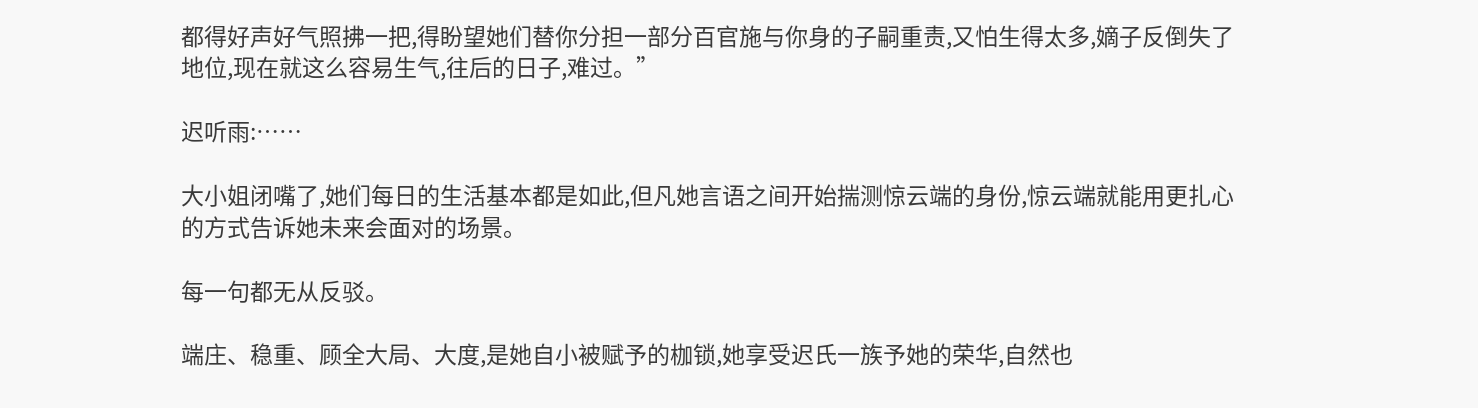都得好声好气照拂一把,得盼望她们替你分担一部分百官施与你身的子嗣重责,又怕生得太多,嫡子反倒失了地位,现在就这么容易生气,往后的日子,难过。”

迟听雨:……

大小姐闭嘴了,她们每日的生活基本都是如此,但凡她言语之间开始揣测惊云端的身份,惊云端就能用更扎心的方式告诉她未来会面对的场景。

每一句都无从反驳。

端庄、稳重、顾全大局、大度,是她自小被赋予的枷锁,她享受迟氏一族予她的荣华,自然也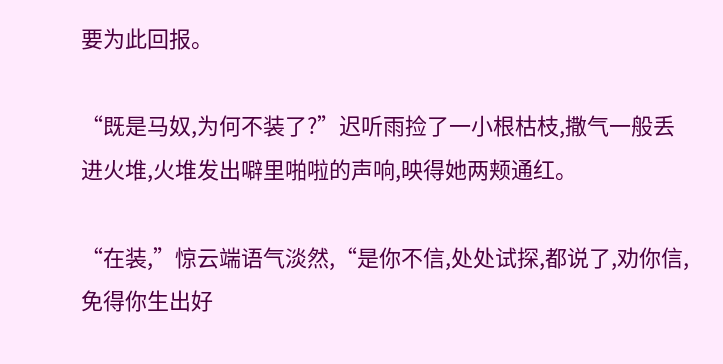要为此回报。

“既是马奴,为何不装了?”迟听雨捡了一小根枯枝,撒气一般丢进火堆,火堆发出噼里啪啦的声响,映得她两颊通红。

“在装,”惊云端语气淡然,“是你不信,处处试探,都说了,劝你信,免得你生出好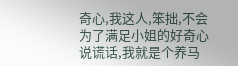奇心,我这人,笨拙,不会为了满足小姐的好奇心说谎话,我就是个养马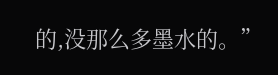的,没那么多墨水的。”